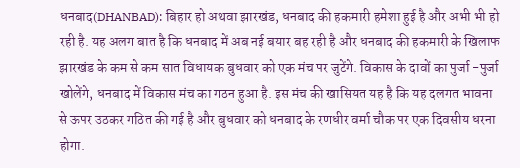धनबाद(DHANBAD): बिहार हो अथवा झारखंड, धनबाद की हकमारी हमेशा हुई है और अभी भी हो रही है. यह अलग बात है कि धनबाद में अब नई बयार बह रही है और धनबाद की हकमारी के खिलाफ झारखंड के कम से कम सात विधायक बुधवार को एक मंच पर जुटेंगे. विकास के दावों का पुर्जा -पुर्जा खोलेंगे, धनबाद में विकास मंच का गठन हुआ है. इस मंच की खासियत यह है कि यह दलगत भावना से ऊपर उठकर गठित की गई है और बुधवार को धनबाद के रणधीर वर्मा चौक पर एक दिवसीय धरना होगा.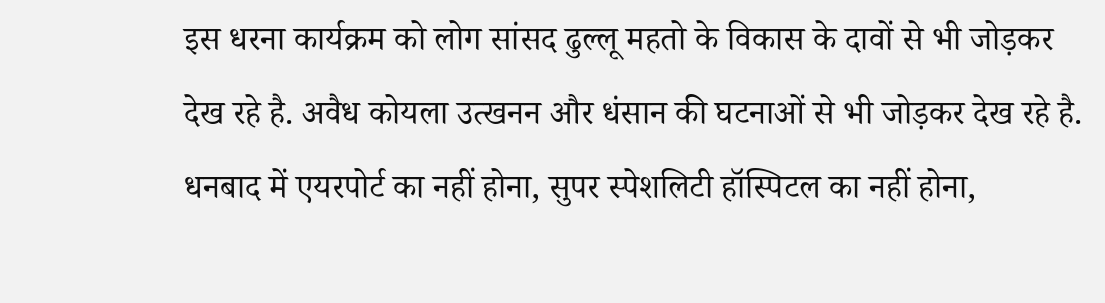इस धरना कार्यक्रम को लोग सांसद ढुल्लू महतो के विकास के दावों से भी जोड़कर देख रहे है. अवैध कोयला उत्खनन और धंसान की घटनाओं से भी जोड़कर देख रहे है. धनबाद में एयरपोर्ट का नहीं होना, सुपर स्पेशलिटी हॉस्पिटल का नहीं होना,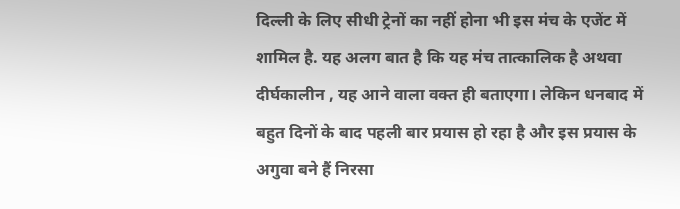दिल्ली के लिए सीधी ट्रेनों का नहीं होना भी इस मंच के एजेंट में शामिल है. यह अलग बात है कि यह मंच तात्कालिक है अथवा दीर्घकालीन , यह आने वाला वक्त ही बताएगा। लेकिन धनबाद में बहुत दिनों के बाद पहली बार प्रयास हो रहा है और इस प्रयास के अगुवा बने हैं निरसा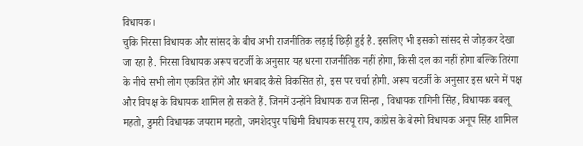विधायक।
चुकि निरसा विधायक और सांसद के बीच अभी राजनीतिक लड़ाई छिड़ी हुई है. इसलिए भी इसको सांसद से जोड़कर देखा जा रहा है. निरसा विधायक अरूप चटर्जी के अनुसार यह धरना राजनीतिक नहीं होगा, किसी दल का नहीं होगा बल्कि तिरंगा के नीचे सभी लोग एकत्रित होंगे और धनबाद कैसे विकसित हो, इस पर चर्चा होगी. अरूप चटर्जी के अनुसार इस धरने में पक्ष और विपक्ष के विधायक शामिल हो सकते हैं. जिनमें उन्होंने विधायक राज सिन्हा , विधायक रागिनी सिंह, विधायक बबलू महतो, डुमरी विधायक जयराम महतो, जमशेदपुर पश्चिमी विधायक सरयू राय, कांग्रेस के बेरमो विधायक अनूप सिंह शामिल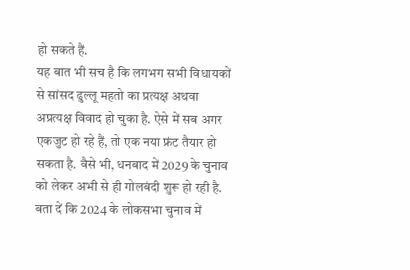हो सकते हैं.
यह बात भी सच है कि लगभग सभी विधायकों से सांसद ढुल्लू महतो का प्रत्यक्ष अथवा अप्रत्यक्ष विवाद हो चुका है. ऐसे में सब अगर एकजुट हो रहे हैं, तो एक नया फ्रंट तैयार हो सकता है. वैसे भी, धनबाद में 2029 के चुनाव को लेकर अभी से ही गोलबंदी शुरू हो रही है. बता दें कि 2024 के लोकसभा चुनाव में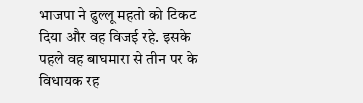भाजपा ने ढुल्लू महतो को टिकट दिया और वह विजई रहे. इसके पहले वह बाघमारा से तीन पर के विधायक रह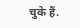चुके हैं.